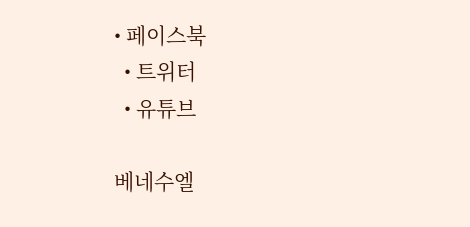• 페이스북
  • 트위터
  • 유튜브

베네수엘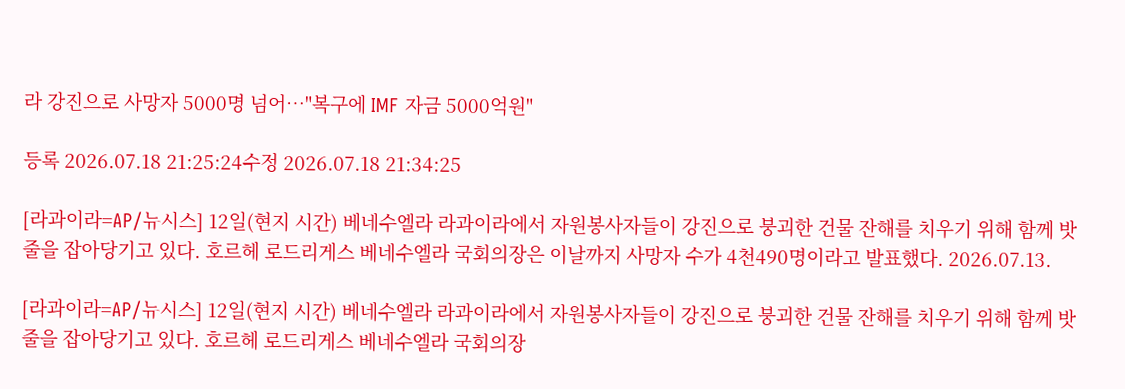라 강진으로 사망자 5000명 넘어…"복구에 IMF 자금 5000억원"

등록 2026.07.18 21:25:24수정 2026.07.18 21:34:25

[라과이라=AP/뉴시스] 12일(현지 시간) 베네수엘라 라과이라에서 자원봉사자들이 강진으로 붕괴한 건물 잔해를 치우기 위해 함께 밧줄을 잡아당기고 있다. 호르헤 로드리게스 베네수엘라 국회의장은 이날까지 사망자 수가 4천490명이라고 발표했다. 2026.07.13.

[라과이라=AP/뉴시스] 12일(현지 시간) 베네수엘라 라과이라에서 자원봉사자들이 강진으로 붕괴한 건물 잔해를 치우기 위해 함께 밧줄을 잡아당기고 있다. 호르헤 로드리게스 베네수엘라 국회의장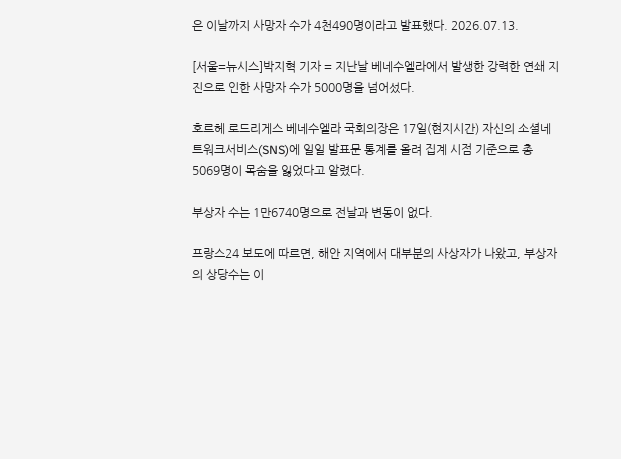은 이날까지 사망자 수가 4천490명이라고 발표했다. 2026.07.13.

[서울=뉴시스]박지혁 기자 = 지난날 베네수엘라에서 발생한 강력한 연쇄 지진으로 인한 사망자 수가 5000명을 넘어섰다.

호르헤 로드리게스 베네수엘라 국회의장은 17일(현지시간) 자신의 소셜네트워크서비스(SNS)에 일일 발표문 통계를 올려 집계 시점 기준으로 총 5069명이 목숨을 잃었다고 알렸다.

부상자 수는 1만6740명으로 전날과 변동이 없다.

프랑스24 보도에 따르면, 해안 지역에서 대부분의 사상자가 나왔고, 부상자의 상당수는 이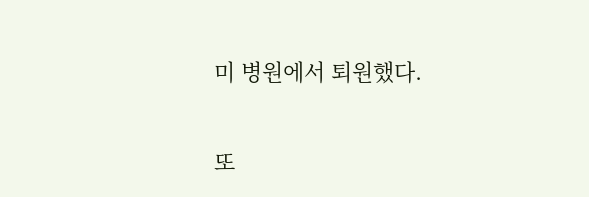미 병원에서 퇴원했다.

또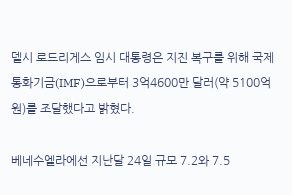델시 로드리게스 임시 대통령은 지진 복구를 위해 국제통화기금(IMF)으로부터 3억4600만 달러(약 5100억원)를 조달했다고 밝혔다.

베네수엘라에선 지난달 24일 규모 7.2와 7.5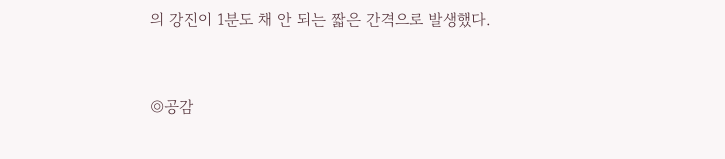의 강진이 1분도 채 안 되는 짧은 간격으로 발생했다.


◎공감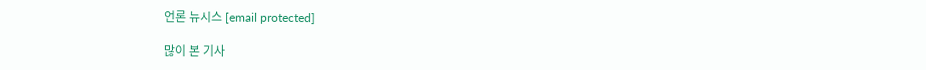언론 뉴시스 [email protected]

많이 본 기사